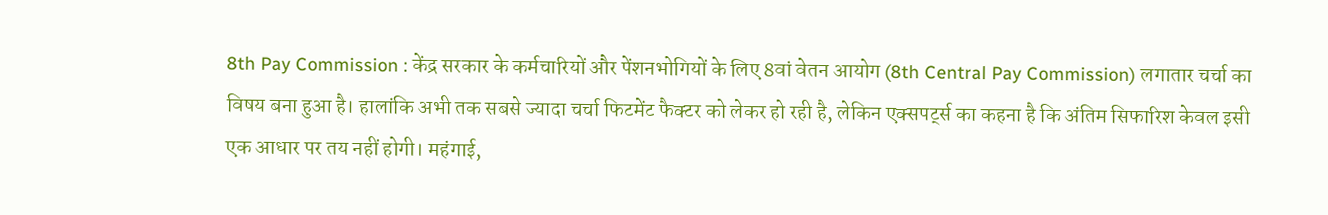8th Pay Commission : केंद्र सरकार के कर्मचारियों और पेंशनभोगियों के लिए 8वां वेतन आयोग (8th Central Pay Commission) लगातार चर्चा का विषय बना हुआ है। हालांकि अभी तक सबसे ज्यादा चर्चा फिटमेंट फैक्टर को लेकर हो रही है, लेकिन एक्सपर्ट्स का कहना है कि अंतिम सिफारिश केवल इसी एक आधार पर तय नहीं होगी। महंगाई,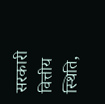सरकारी वित्तीय स्थिति,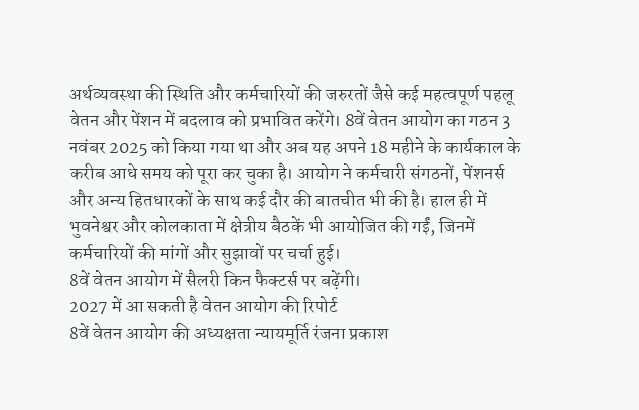अर्थव्यवस्था की स्थिति और कर्मचारियों की जरुरतों जैसे कई महत्वपूर्ण पहलू वेतन और पेंशन में बदलाव को प्रभावित करेंगे। 8वें वेतन आयोग का गठन 3 नवंबर 2025 को किया गया था और अब यह अपने 18 महीने के कार्यकाल के करीब आधे समय को पूरा कर चुका है। आयोग ने कर्मचारी संगठनों, पेंशनर्स और अन्य हितधारकों के साथ कई दौर की बातचीत भी की है। हाल ही में भुवनेश्वर और कोलकाता में क्षेत्रीय बैठकें भी आयोजित की गईं, जिनमें कर्मचारियों की मांगों और सुझावों पर चर्चा हुई।
8वें वेतन आयोग में सैलरी किन फैक्टर्स पर बढ़ेंगी।
2027 में आ सकती है वेतन आयोग की रिपोर्ट
8वें वेतन आयोग की अध्यक्षता न्यायमूर्ति रंजना प्रकाश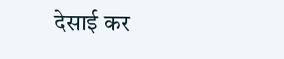देसाई कर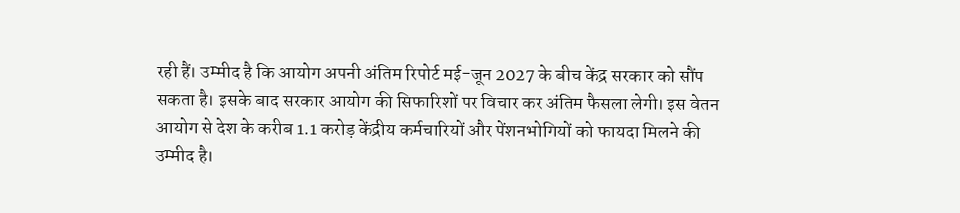रही हैं। उम्मीद है कि आयोग अपनी अंतिम रिपोर्ट मई-जून 2027 के बीच केंद्र सरकार को सौंप सकता है। इसके बाद सरकार आयोग की सिफारिशों पर विचार कर अंतिम फैसला लेगी। इस वेतन आयोग से देश के करीब 1.1 करोड़ केंद्रीय कर्मचारियों और पेंशनभोगियों को फायदा मिलने की उम्मीद है।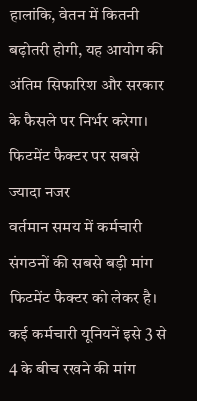हालांकि, वेतन में कितनी बढ़ोतरी होगी, यह आयोग की अंतिम सिफारिश और सरकार के फैसले पर निर्भर करेगा।
फिटमेंट फैक्टर पर सबसे ज्यादा नजर
वर्तमान समय में कर्मचारी संगठनों की सबसे बड़ी मांग फिटमेंट फैक्टर को लेकर है। कई कर्मचारी यूनियनें इसे 3 से 4 के बीच रखने की मांग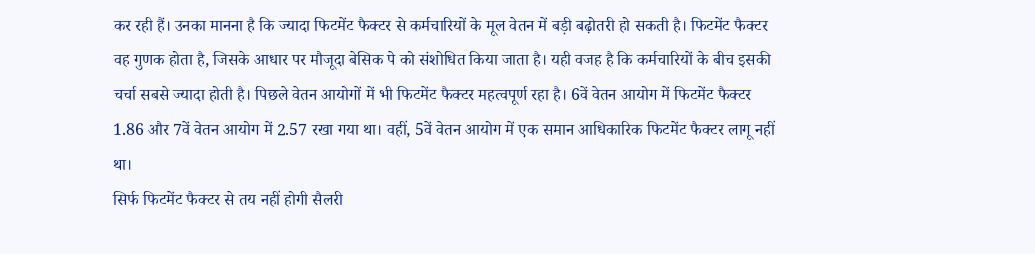कर रही हैं। उनका मानना है कि ज्यादा फिटमेंट फैक्टर से कर्मचारियों के मूल वेतन में बड़ी बढ़ोतरी हो सकती है। फिटमेंट फैक्टर वह गुणक होता है, जिसके आधार पर मौजूदा बेसिक पे को संशोधित किया जाता है। यही वजह है कि कर्मचारियों के बीच इसकी चर्चा सबसे ज्यादा होती है। पिछले वेतन आयोगों में भी फिटमेंट फैक्टर महत्वपूर्ण रहा है। 6वें वेतन आयोग में फिटमेंट फैक्टर 1.86 और 7वें वेतन आयोग में 2.57 रखा गया था। वहीं, 5वें वेतन आयोग में एक समान आधिकारिक फिटमेंट फैक्टर लागू नहीं था।
सिर्फ फिटमेंट फैक्टर से तय नहीं होगी सैलरी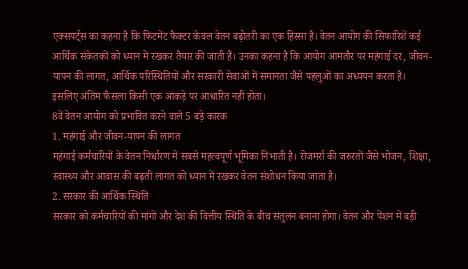एक्सपर्ट्स का कहना है कि फिटमेंट फैक्टर केवल वेतन बढ़ोतरी का एक हिस्सा है। वेतन आयोग की सिफारिशें कई आर्थिक संकेतकों को ध्यान में रखकर तैयार की जाती हैं। उनका कहना है कि आयोग आमतौर पर महंगाई दर, जीवन-यापन की लागत, आर्थिक परिस्थितियों और सरकारी सेवाओं में समानता जैसे पहलुओं का अध्ययन करता है। इसलिए अंतिम फैसला किसी एक आंकड़े पर आधारित नहीं होता।
8वें वेतन आयोग को प्रभावित करने वाले 5 बड़े कारक
1. महंगाई और जीवन-यापन की लागत
महंगाई कर्मचारियों के वेतन निर्धारण में सबसे महत्वपूर्ण भूमिका निभाती है। रोजमर्रा की जरुरतों जैसे भोजन, शिक्षा, स्वास्थ्य और आवास की बढ़ती लागत को ध्यान में रखकर वेतन संशोधन किया जाता है।
2. सरकार की आर्थिक स्थिति
सरकार को कर्मचारियों की मांगों और देश की वित्तीय स्थिति के बीच संतुलन बनाना होगा। वेतन और पेंशन में बड़ी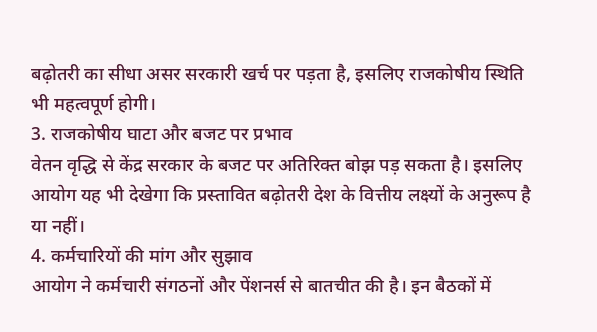बढ़ोतरी का सीधा असर सरकारी खर्च पर पड़ता है, इसलिए राजकोषीय स्थिति भी महत्वपूर्ण होगी।
3. राजकोषीय घाटा और बजट पर प्रभाव
वेतन वृद्धि से केंद्र सरकार के बजट पर अतिरिक्त बोझ पड़ सकता है। इसलिए आयोग यह भी देखेगा कि प्रस्तावित बढ़ोतरी देश के वित्तीय लक्ष्यों के अनुरूप है या नहीं।
4. कर्मचारियों की मांग और सुझाव
आयोग ने कर्मचारी संगठनों और पेंशनर्स से बातचीत की है। इन बैठकों में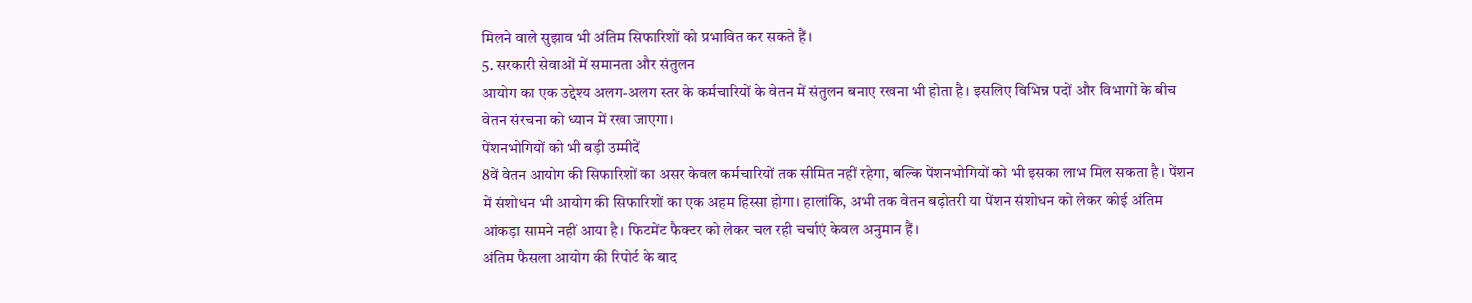मिलने वाले सुझाव भी अंतिम सिफारिशों को प्रभावित कर सकते हैं।
5. सरकारी सेवाओं में समानता और संतुलन
आयोग का एक उद्देश्य अलग-अलग स्तर के कर्मचारियों के वेतन में संतुलन बनाए रखना भी होता है। इसलिए विभिन्न पदों और विभागों के बीच वेतन संरचना को ध्यान में रखा जाएगा।
पेंशनभोगियों को भी बड़ी उम्मीदें
8वें वेतन आयोग की सिफारिशों का असर केवल कर्मचारियों तक सीमित नहीं रहेगा, बल्कि पेंशनभोगियों को भी इसका लाभ मिल सकता है। पेंशन में संशोधन भी आयोग की सिफारिशों का एक अहम हिस्सा होगा। हालांकि, अभी तक वेतन बढ़ोतरी या पेंशन संशोधन को लेकर कोई अंतिम आंकड़ा सामने नहीं आया है। फिटमेंट फैक्टर को लेकर चल रही चर्चाएं केवल अनुमान हैं।
अंतिम फैसला आयोग की रिपोर्ट के बाद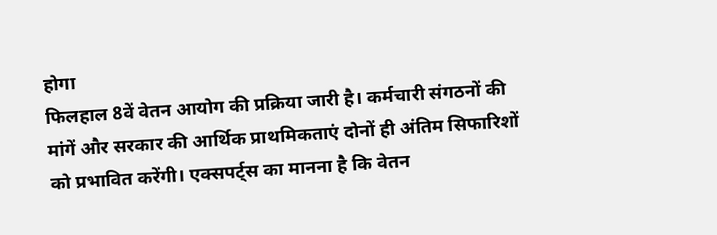होगा
फिलहाल 8वें वेतन आयोग की प्रक्रिया जारी है। कर्मचारी संगठनों की मांगें और सरकार की आर्थिक प्राथमिकताएं दोनों ही अंतिम सिफारिशों को प्रभावित करेंगी। एक्सपर्ट्स का मानना है कि वेतन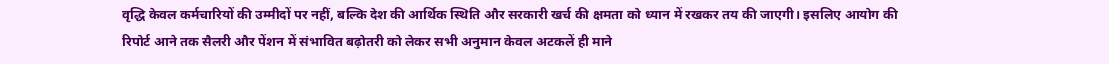वृद्धि केवल कर्मचारियों की उम्मीदों पर नहीं, बल्कि देश की आर्थिक स्थिति और सरकारी खर्च की क्षमता को ध्यान में रखकर तय की जाएगी। इसलिए आयोग की रिपोर्ट आने तक सैलरी और पेंशन में संभावित बढ़ोतरी को लेकर सभी अनुमान केवल अटकलें ही माने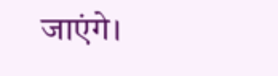जाएंगे।